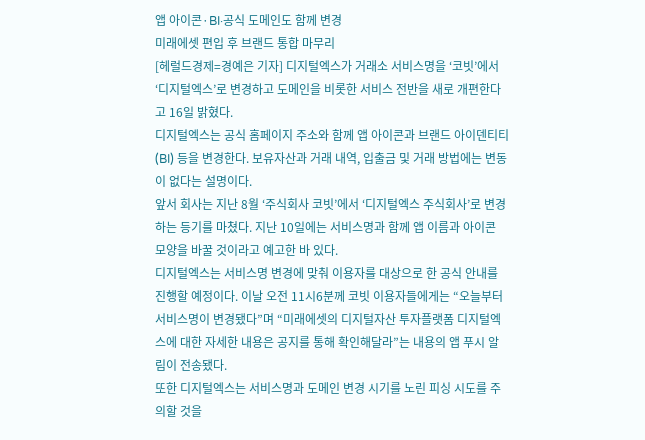앱 아이콘·BI·공식 도메인도 함께 변경
미래에셋 편입 후 브랜드 통합 마무리
[헤럴드경제=경예은 기자] 디지털엑스가 거래소 서비스명을 ‘코빗’에서 ‘디지털엑스’로 변경하고 도메인을 비롯한 서비스 전반을 새로 개편한다고 16일 밝혔다.
디지털엑스는 공식 홈페이지 주소와 함께 앱 아이콘과 브랜드 아이덴티티(BI) 등을 변경한다. 보유자산과 거래 내역, 입출금 및 거래 방법에는 변동이 없다는 설명이다.
앞서 회사는 지난 8월 ‘주식회사 코빗’에서 ‘디지털엑스 주식회사’로 변경하는 등기를 마쳤다. 지난 10일에는 서비스명과 함께 앱 이름과 아이콘 모양을 바꿀 것이라고 예고한 바 있다.
디지털엑스는 서비스명 변경에 맞춰 이용자를 대상으로 한 공식 안내를 진행할 예정이다. 이날 오전 11시6분께 코빗 이용자들에게는 “오늘부터 서비스명이 변경됐다”며 “미래에셋의 디지털자산 투자플랫폼 디지털엑스에 대한 자세한 내용은 공지를 통해 확인해달라”는 내용의 앱 푸시 알림이 전송됐다.
또한 디지털엑스는 서비스명과 도메인 변경 시기를 노린 피싱 시도를 주의할 것을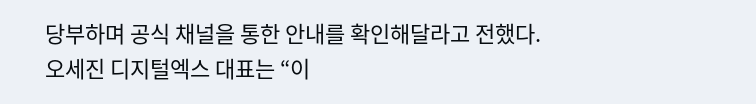당부하며 공식 채널을 통한 안내를 확인해달라고 전했다.
오세진 디지털엑스 대표는 “이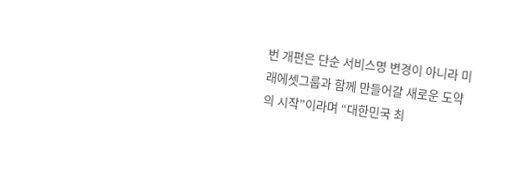번 개편은 단순 서비스명 변경이 아니라 미래에셋그룹과 함께 만들어갈 새로운 도약의 시작”이라며 “대한민국 최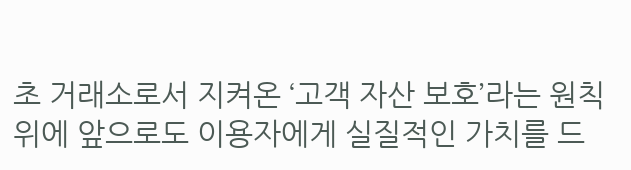초 거래소로서 지켜온 ‘고객 자산 보호’라는 원칙 위에 앞으로도 이용자에게 실질적인 가치를 드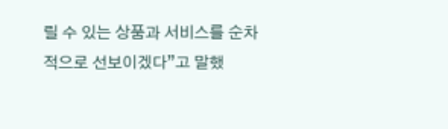릴 수 있는 상품과 서비스를 순차적으로 선보이겠다”고 말했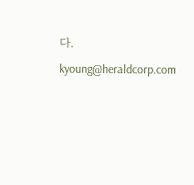다.
kyoung@heraldcorp.com